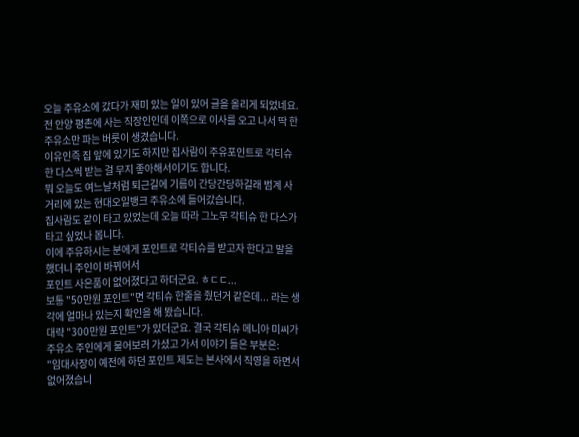오늘 주유소에 갔다가 재미 있는 일이 있어 글을 올리게 되었네요.
전 안양 평촌에 사는 직장인인데 이쪽으로 이사를 오고 나서 딱 한 주유소만 파는 버릇이 생겼습니다.
이유인즉 집 앞에 있기도 하지만 집사람이 주유포인트로 각티슈 한 다스씩 받는 걸 무지 좋아해서이기도 합니다.
뭐 오늘도 여느날처럼 퇴근길에 기름이 간당간당하길래 범계 사거리에 있는 현대오일뱅크 주유소에 들어갔습니다.
집사람도 같이 타고 있었는데 오늘 따라 그노무 각티슈 한 다스가 타고 싶었나 봅니다.
이에 주유하시는 분에게 포인트로 각티슈를 받고자 한다고 말을 했더니 주인이 바뀌어서
포인트 사은품이 없어졌다고 하더군요. ㅎㄷㄷ...
보통 "50만원 포인트"면 각티슈 한줄을 줬던거 같은데... 라는 생각에 얼마나 있는지 확인을 해 봤습니다.
대략 "300만원 포인트"가 있더군요. 결국 각티슈 메니아 미씨가 주유소 주인에게 물어보러 가셨고 가서 이야기 들은 부분은:
"임대사장이 예전에 하던 포인트 제도는 본사에서 직영을 하면서 없어졌습니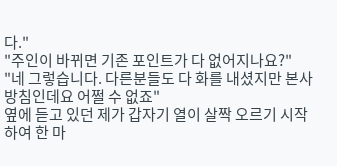다."
"주인이 바뀌면 기존 포인트가 다 없어지나요?"
"네 그렇습니다. 다른분들도 다 화를 내셨지만 본사 방침인데요 어쩔 수 없죠"
옆에 듣고 있던 제가 갑자기 열이 살짝 오르기 시작하여 한 마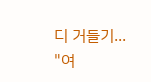디 거들기...
"여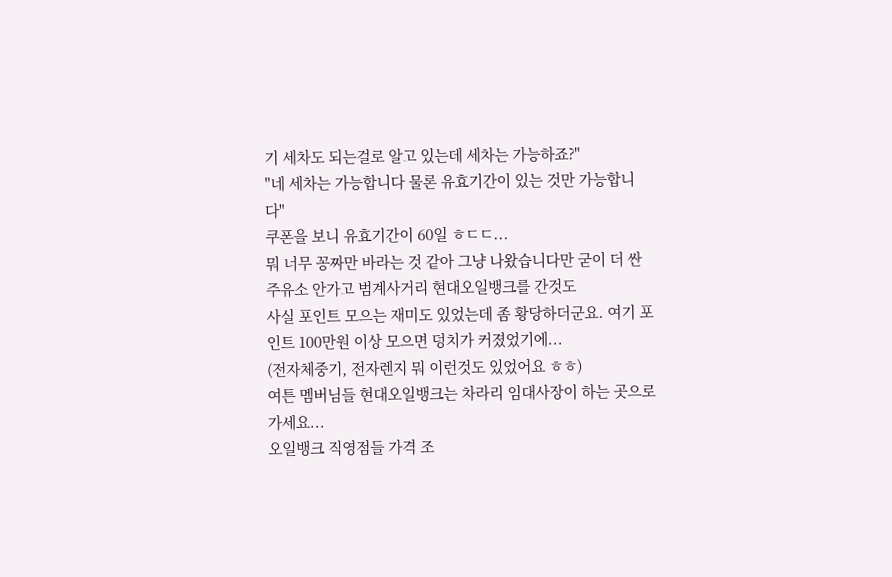기 세차도 되는걸로 알고 있는데 세차는 가능하죠?"
"네 세차는 가능합니다 물론 유효기간이 있는 것만 가능합니다"
쿠폰을 보니 유효기간이 60일 ㅎㄷㄷ...
뭐 너무 꽁짜만 바라는 것 같아 그냥 나왔습니다만 굳이 더 싼 주유소 안가고 범계사거리 현대오일뱅크를 간것도
사실 포인트 모으는 재미도 있었는데 좀 황당하더군요. 여기 포인트 100만원 이상 모으면 덩치가 커졌었기에...
(전자체중기, 전자렌지 뭐 이런것도 있었어요 ㅎㅎ)
여튼 멤버님들 현대오일뱅크는 차라리 임대사장이 하는 곳으로 가세요...
오일뱅크 직영점들 가격 조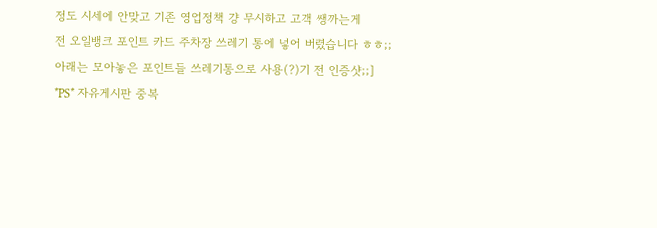정도 시세에 안맞고 기존 영업정책 걍 무시하고 고객 쌩까는게
전 오일뱅크 포인트 카드 주차장 쓰레기 통에 넣어 버렸습니다 ㅎㅎ;;
아래는 모아놓은 포인트들 쓰레기통으로 사용(?)기 전 인증샷;;]
*PS* 자유게시판 중복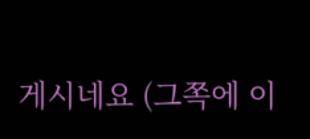게시네요 (그쪽에 이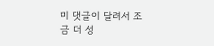미 댓글이 달려서 조금 더 성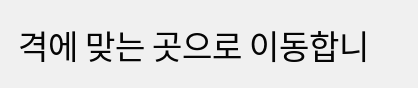격에 맞는 곳으로 이동합니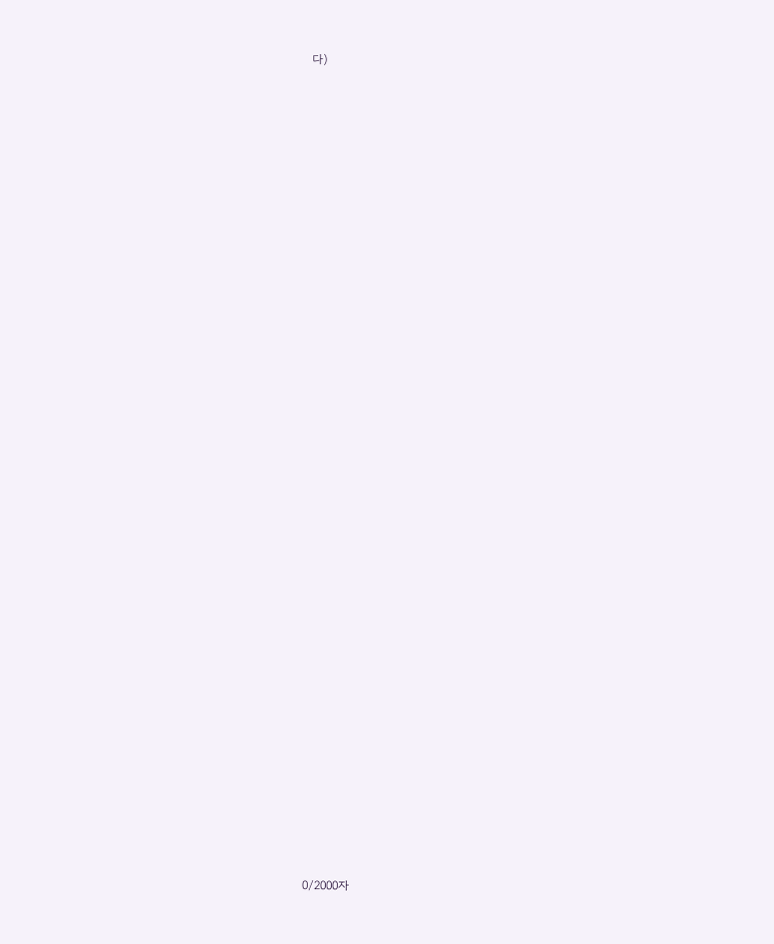다)






































0/2000자